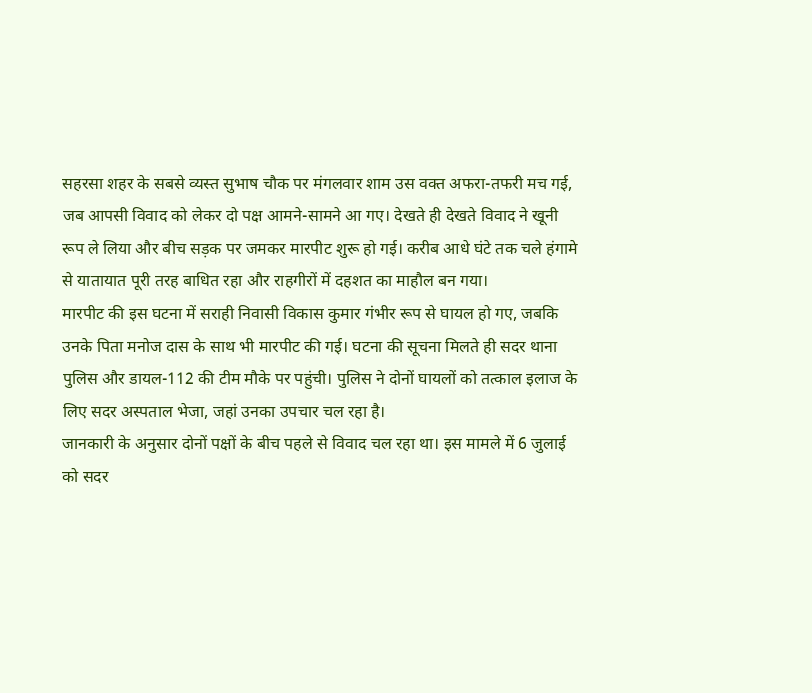सहरसा शहर के सबसे व्यस्त सुभाष चौक पर मंगलवार शाम उस वक्त अफरा-तफरी मच गई, जब आपसी विवाद को लेकर दो पक्ष आमने-सामने आ गए। देखते ही देखते विवाद ने खूनी रूप ले लिया और बीच सड़क पर जमकर मारपीट शुरू हो गई। करीब आधे घंटे तक चले हंगामे से यातायात पूरी तरह बाधित रहा और राहगीरों में दहशत का माहौल बन गया।
मारपीट की इस घटना में सराही निवासी विकास कुमार गंभीर रूप से घायल हो गए, जबकि उनके पिता मनोज दास के साथ भी मारपीट की गई। घटना की सूचना मिलते ही सदर थाना पुलिस और डायल-112 की टीम मौके पर पहुंची। पुलिस ने दोनों घायलों को तत्काल इलाज के लिए सदर अस्पताल भेजा, जहां उनका उपचार चल रहा है।
जानकारी के अनुसार दोनों पक्षों के बीच पहले से विवाद चल रहा था। इस मामले में 6 जुलाई को सदर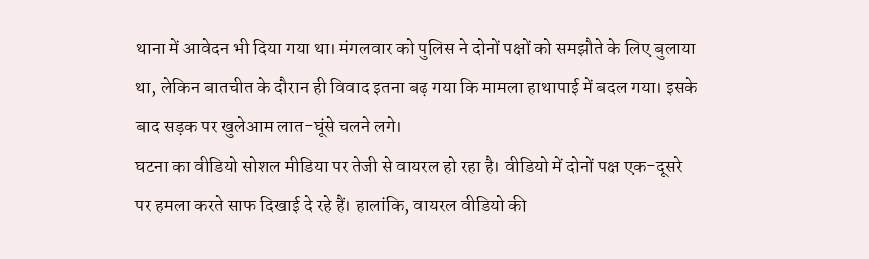थाना में आवेदन भी दिया गया था। मंगलवार को पुलिस ने दोनों पक्षों को समझौते के लिए बुलाया था, लेकिन बातचीत के दौरान ही विवाद इतना बढ़ गया कि मामला हाथापाई में बदल गया। इसके बाद सड़क पर खुलेआम लात-घूंसे चलने लगे।
घटना का वीडियो सोशल मीडिया पर तेजी से वायरल हो रहा है। वीडियो में दोनों पक्ष एक-दूसरे पर हमला करते साफ दिखाई दे रहे हैं। हालांकि, वायरल वीडियो की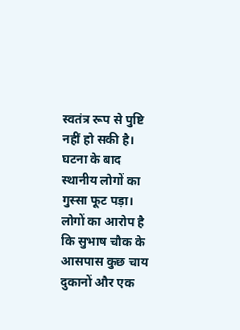स्वतंत्र रूप से पुष्टि नहीं हो सकी है।
घटना के बाद स्थानीय लोगों का गुस्सा फूट पड़ा। लोगों का आरोप है कि सुभाष चौक के आसपास कुछ चाय दुकानों और एक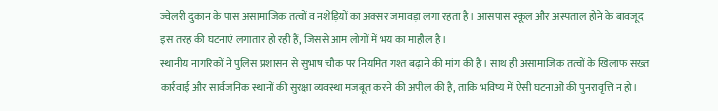ज्वेलरी दुकान के पास असामाजिक तत्वों व नशेड़ियों का अक्सर जमावड़ा लगा रहता है। आसपास स्कूल और अस्पताल होने के बावजूद इस तरह की घटनाएं लगातार हो रही हैं, जिससे आम लोगों में भय का माहौल है।
स्थानीय नागरिकों ने पुलिस प्रशासन से सुभाष चौक पर नियमित गश्त बढ़ाने की मांग की है। साथ ही असामाजिक तत्वों के खिलाफ सख्त कार्रवाई और सार्वजनिक स्थानों की सुरक्षा व्यवस्था मजबूत करने की अपील की है, ताकि भविष्य में ऐसी घटनाओं की पुनरावृत्ति न हो।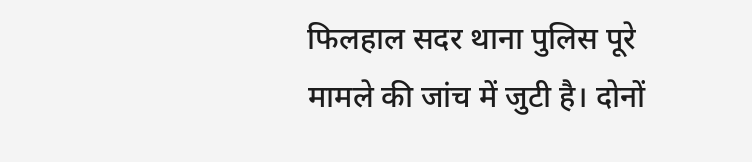फिलहाल सदर थाना पुलिस पूरे मामले की जांच में जुटी है। दोनों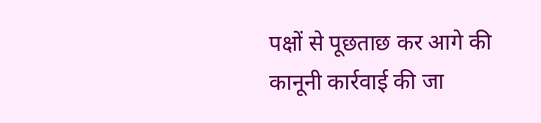पक्षों से पूछताछ कर आगे की कानूनी कार्रवाई की जा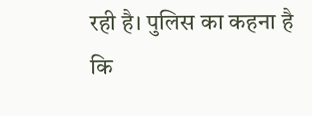रही है। पुलिस का कहना है कि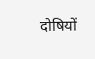दोषियों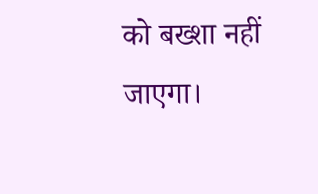को बख्शा नहीं जाएगा।